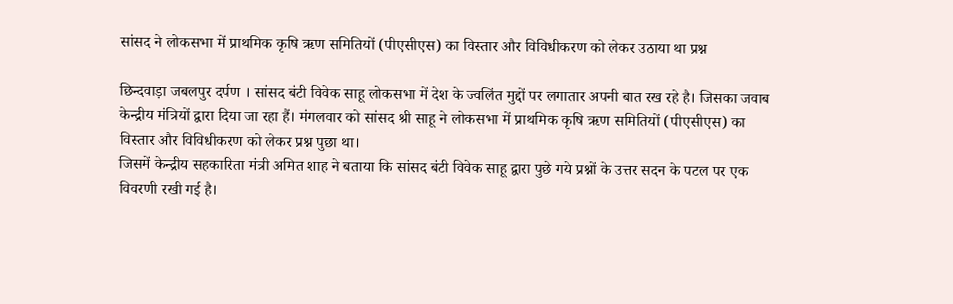सांसद ने लोकसभा में प्राथमिक कृषि ऋण समितियों (पीएसीएस) का विस्तार और विविधीकरण को लेकर उठाया था प्रश्न

छिन्दवाड़ा जबलपुर दर्पण । सांसद बंटी विवेक साहू लोकसभा में देश के ज्वलिंत मुद्दों पर लगातार अपनी बात रख रहे है। जिसका जवाब केन्द्रीय मंत्रियों द्वारा दिया जा रहा हैं। मंगलवार को सांसद श्री साहू ने लोकसभा में प्राथमिक कृषि ऋण समितियों (पीएसीएस) का विस्तार और विविधीकरण को लेकर प्रश्न पुछा था।
जिसमें केन्द्रीय सहकारिता मंत्री अमित शाह ने बताया कि सांसद बंटी विवेक साहू द्वारा पुछे गये प्रश्नों के उत्तर सदन के पटल पर एक विवरणी रखी गई है।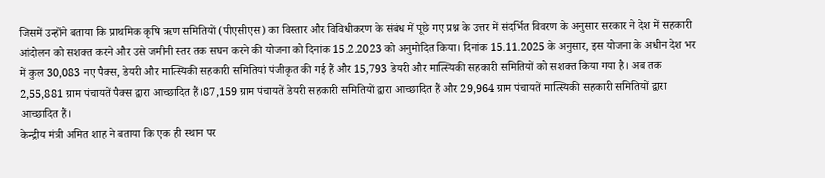जिसमें उन्हॊंने बताया कि प्राथमिक कृषि ऋण समितियों (पीएसीएस) का विस्तार और विविधीकरण के संबंध में पूछे गए प्रश्न के उत्तर में संदर्भित विवरण के अनुसार सरकार ने देश में सहकारी आंदोलन को सशक्त करने और उसे जमीनी स्तर तक सघन करने की योजना को दिनांक 15.2.2023 को अनुमोदित किया। दिनांक 15.11.2025 के अनुसार, इस योजना के अधीन देश भर में कुल 30,083 नए पैक्स, डेयरी और मात्स्यिकी सहकारी समितियां पंजीकृत की गई हैं और 15,793 डेयरी और मात्स्यिकी सहकारी समितियों को सशक्त किया गया है। अब तक 2,55,881 ग्राम पंचायतें पैक्स द्वारा आच्छादित हैं।87,159 ग्राम पंचायतें डेयरी सहकारी समितियों द्वारा आच्छादित हैं और 29,964 ग्राम पंचायतें मात्स्यिकी सहकारी समितियों द्वारा आच्छादित हैं।
केन्द्रीय मंत्री अमित शाह ने बताया कि एक ही स्थान पर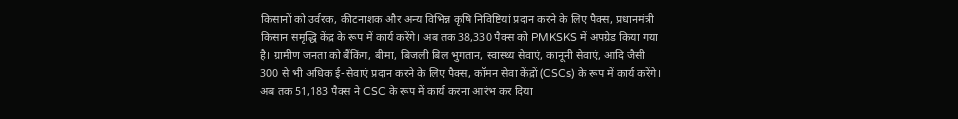किसानों को उर्वरक, कीटनाशक और अन्य विभिन्न कृषि निविष्टियां प्रदान करने के लिए पैक्स, प्रधानमंत्री किसान समृद्धि केंद्र के रूप में कार्य करेंगे। अब तक 38,330 पैक्स को PMKSKS में अपग्रेड किया गया है। ग्रामीण जनता को बैंकिंग, बीमा, बिजली बिल भुगतान, स्वास्थ्य सेवाएं, कानूनी सेवाएं, आदि जैसी 300 से भी अधिक ई-सेवाएं प्रदान करने के लिए पैक्स, कॉमन सेवा केंद्रों (CSCs) के रूप में कार्य करेंगे। अब तक 51,183 पैक्स ने CSC के रूप में कार्य करना आरंभ कर दिया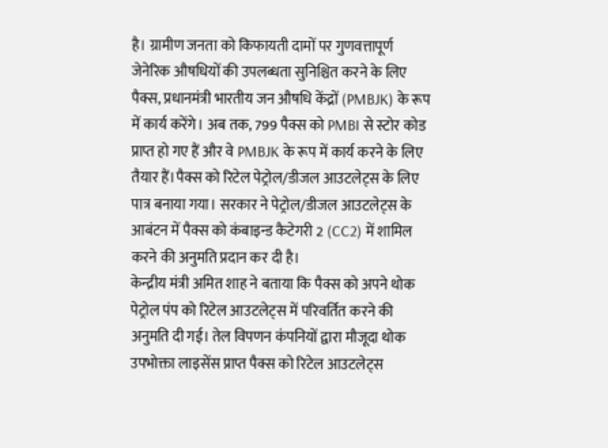है। ग्रामीण जनता को किफायती दामों पर गुणवत्तापूर्ण जेनेरिक औषधियों की उपलब्धता सुनिश्चित करने के लिए पैक्स, प्रधानमंत्री भारतीय जन औषधि केंद्रों (PMBJK) के रूप में कार्य करेंगे। अब तक, 799 पैक्स को PMBI से स्टोर कोड प्राप्त हो गए हैं और वे PMBJK के रूप में कार्य करने के लिए तैयार हैं।पैक्स को रिटेल पेट्रोल/डीजल आउटलेट्स के लिए पात्र बनाया गया। सरकार ने पेट्रोल/डीजल आउटलेट्स के आबंटन में पैक्स को कंबाइन्ड कैटेगरी 2 (CC2) में शामिल करने की अनुमति प्रदान कर दी है।
केन्द्रीय मंत्री अमित शाह ने बताया कि पैक्स को अपने थोक पेट्रोल पंप को रिटेल आउटलेट्स में परिवर्तित करने की अनुमति दी गई। तेल विपणन कंपनियों द्वारा मौजूदा थोक उपभोक्ता लाइसेंस प्राप्त पैक्स को रिटेल आउटलेट्स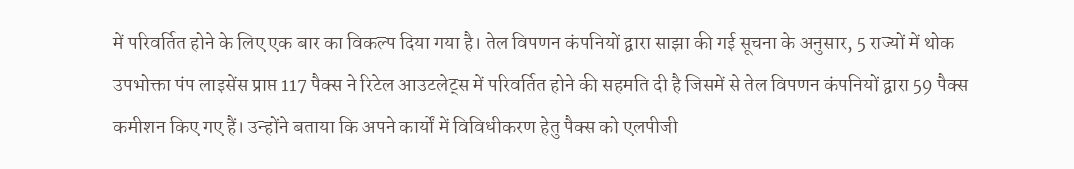में परिवर्तित होने के लिए एक बार का विकल्प दिया गया है। तेल विपणन कंपनियों द्वारा साझा की गई सूचना के अनुसार, 5 राज्यों में थोक उपभोक्ता पंप लाइसेंस प्राप्त 117 पैक्स ने रिटेल आउटलेट्स में परिवर्तित होने की सहमति दी है जिसमें से तेल विपणन कंपनियों द्वारा 59 पैक्स कमीशन किए गए हैं। उन्होंने बताया कि अपने कार्यों में विविधीकरण हेतु पैक्स को एलपीजी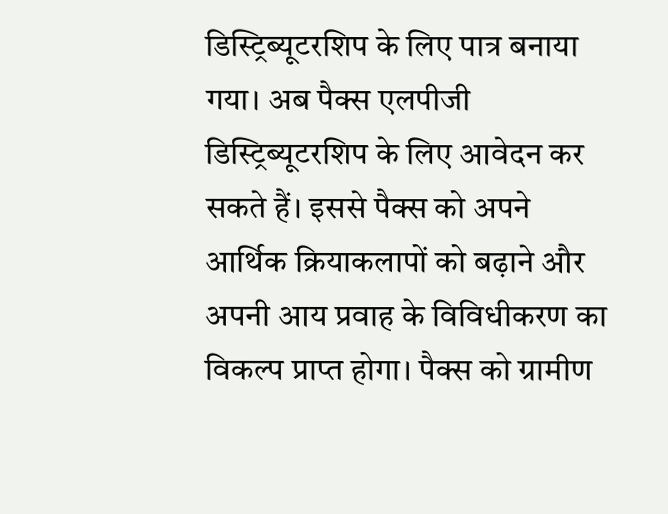डिस्ट्रिब्यूटरशिप के लिए पात्र बनाया गया। अब पैक्स एलपीजी डिस्ट्रिब्यूटरशिप के लिए आवेदन कर सकते हैं। इससे पैक्स को अपने आर्थिक क्रियाकलापों को बढ़ाने और अपनी आय प्रवाह के विविधीकरण का विकल्प प्राप्त होगा। पैक्स को ग्रामीण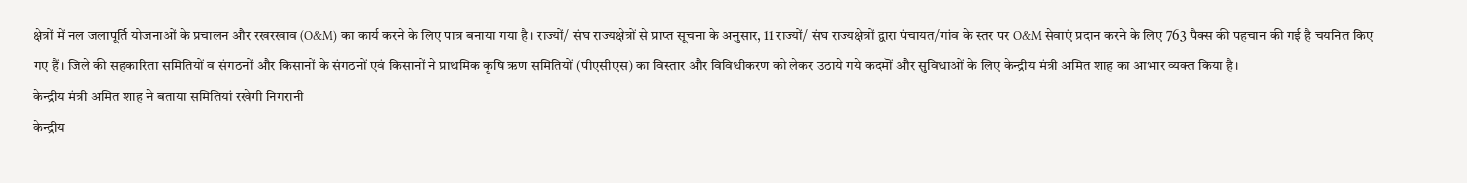क्षेत्रों में नल जलापूर्ति योजनाओं के प्रचालन और रखरखाव (O&M) का कार्य करने के लिए पात्र बनाया गया है। राज्यों/ संघ राज्यक्षेत्रों से प्राप्त सूचना के अनुसार, 11 राज्यों/ संघ राज्यक्षेत्रों द्वारा पंचायत/गांव के स्तर पर O&M सेवाएं प्रदान करने के लिए 763 पैक्स की पहचान की गई है चयनित किए गए हैं। जिले की सहकारिता समितियों व संगठनों और किसानों के संगठनों एवं किसानों ने प्राथमिक कृषि ऋण समितियों (पीएसीएस) का विस्तार और विविधीकरण को लेकर उठाये गये कदमॊं और सुविधाओं के लिए केन्द्रीय मंत्री अमित शाह का आभार व्यक्त किया है।
केन्द्रीय मंत्री अमित शाह ने बताया समितियां रखेगी निगरानी
केन्द्रीय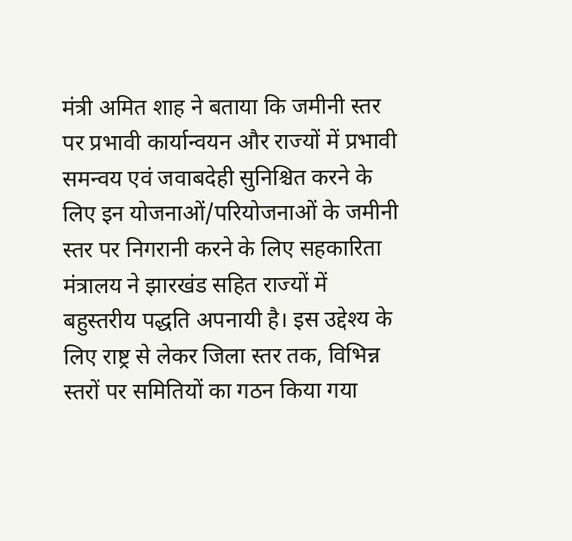मंत्री अमित शाह ने बताया कि जमीनी स्तर पर प्रभावी कार्यान्वयन और राज्यों में प्रभावी समन्वय एवं जवाबदेही सुनिश्चित करने के लिए इन योजनाओं/परियोजनाओं के जमीनी स्तर पर निगरानी करने के लिए सहकारिता मंत्रालय ने झारखंड सहित राज्यों में बहुस्तरीय पद्धति अपनायी है। इस उद्देश्य के लिए राष्ट्र से लेकर जिला स्तर तक, विभिन्न स्तरों पर समितियों का गठन किया गया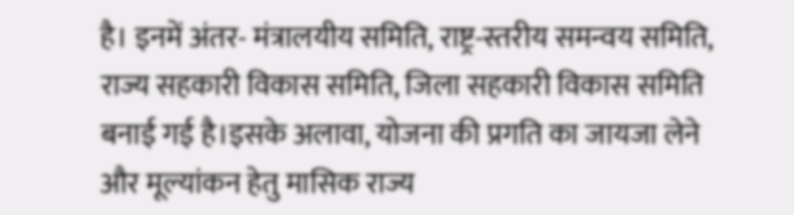है। इनमें अंतर- मंत्रालयीय समिति, राष्ट्र-स्तरीय समन्वय समिति, राज्य सहकारी विकास समिति, जिला सहकारी विकास समिति बनाई गई है।इसके अलावा, योजना की प्रगति का जायजा लेने और मूल्यांकन हेतु मासिक राज्य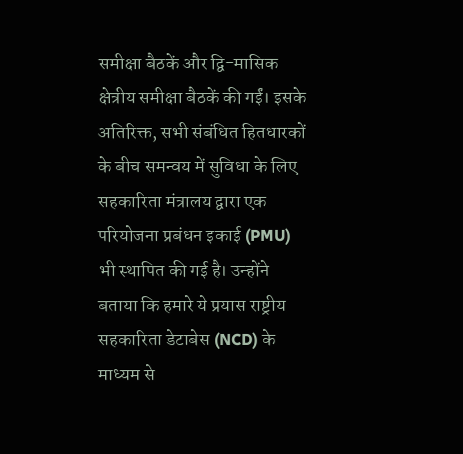समीक्षा बैठकें और द्वि-मासिक क्षेत्रीय समीक्षा बैठकें की गईं। इसके अतिरिक्त, सभी संबंधित हितधारकों के बीच समन्वय में सुविधा के लिए सहकारिता मंत्रालय द्वारा एक परियोजना प्रबंधन इकाई (PMU) भी स्थापित की गई है। उन्होंने बताया कि हमारे ये प्रयास राष्ट्रीय सहकारिता डेटाबेस (NCD) के माध्यम से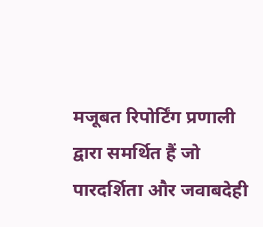मजूबत रिपोर्टिंग प्रणाली द्वारा समर्थित हैं जो पारदर्शिता और जवाबदेही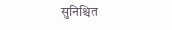सुनिश्चित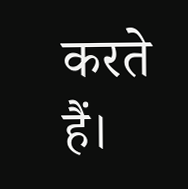करते हैं।